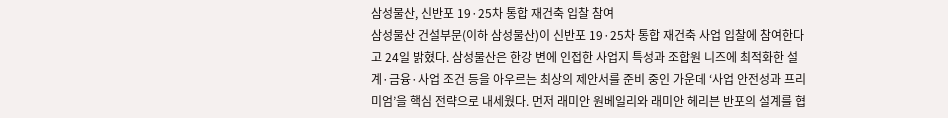삼성물산, 신반포 19·25차 통합 재건축 입찰 참여
삼성물산 건설부문(이하 삼성물산)이 신반포 19·25차 통합 재건축 사업 입찰에 참여한다고 24일 밝혔다. 삼성물산은 한강 변에 인접한 사업지 특성과 조합원 니즈에 최적화한 설계·금융·사업 조건 등을 아우르는 최상의 제안서를 준비 중인 가운데 ‘사업 안전성과 프리미엄’을 핵심 전략으로 내세웠다. 먼저 래미안 원베일리와 래미안 헤리븐 반포의 설계를 협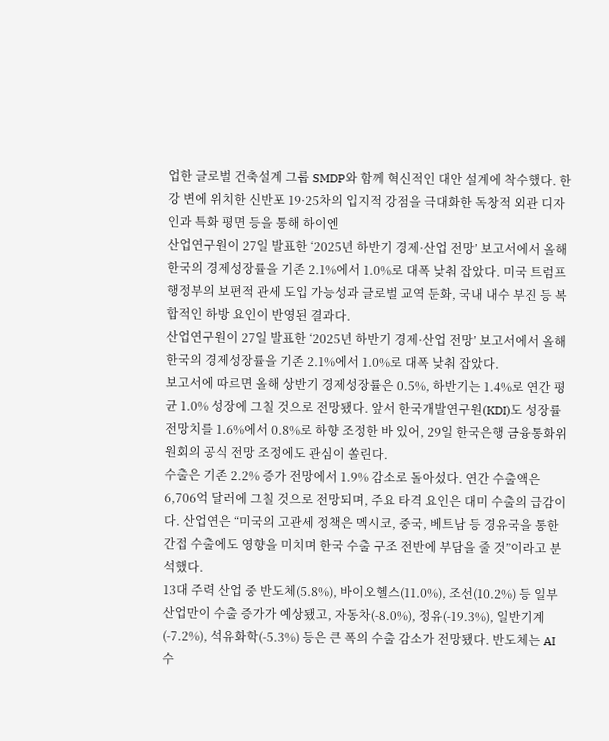업한 글로벌 건축설계 그룹 SMDP와 함께 혁신적인 대안 설계에 착수했다. 한강 변에 위치한 신반포 19·25차의 입지적 강점을 극대화한 독창적 외관 디자인과 특화 평면 등을 통해 하이엔
산업연구원이 27일 발표한 ‘2025년 하반기 경제·산업 전망’ 보고서에서 올해 한국의 경제성장률을 기존 2.1%에서 1.0%로 대폭 낮춰 잡았다. 미국 트럼프 행정부의 보편적 관세 도입 가능성과 글로벌 교역 둔화, 국내 내수 부진 등 복합적인 하방 요인이 반영된 결과다.
산업연구원이 27일 발표한 ‘2025년 하반기 경제·산업 전망’ 보고서에서 올해 한국의 경제성장률을 기존 2.1%에서 1.0%로 대폭 낮춰 잡았다.
보고서에 따르면 올해 상반기 경제성장률은 0.5%, 하반기는 1.4%로 연간 평균 1.0% 성장에 그칠 것으로 전망됐다. 앞서 한국개발연구원(KDI)도 성장률 전망치를 1.6%에서 0.8%로 하향 조정한 바 있어, 29일 한국은행 금융통화위원회의 공식 전망 조정에도 관심이 쏠린다.
수출은 기존 2.2% 증가 전망에서 1.9% 감소로 돌아섰다. 연간 수출액은 6,706억 달러에 그칠 것으로 전망되며, 주요 타격 요인은 대미 수출의 급감이다. 산업연은 “미국의 고관세 정책은 멕시코, 중국, 베트남 등 경유국을 통한 간접 수출에도 영향을 미치며 한국 수출 구조 전반에 부담을 줄 것”이라고 분석했다.
13대 주력 산업 중 반도체(5.8%), 바이오헬스(11.0%), 조선(10.2%) 등 일부 산업만이 수출 증가가 예상됐고, 자동차(-8.0%), 정유(-19.3%), 일반기계(-7.2%), 석유화학(-5.3%) 등은 큰 폭의 수출 감소가 전망됐다. 반도체는 AI 수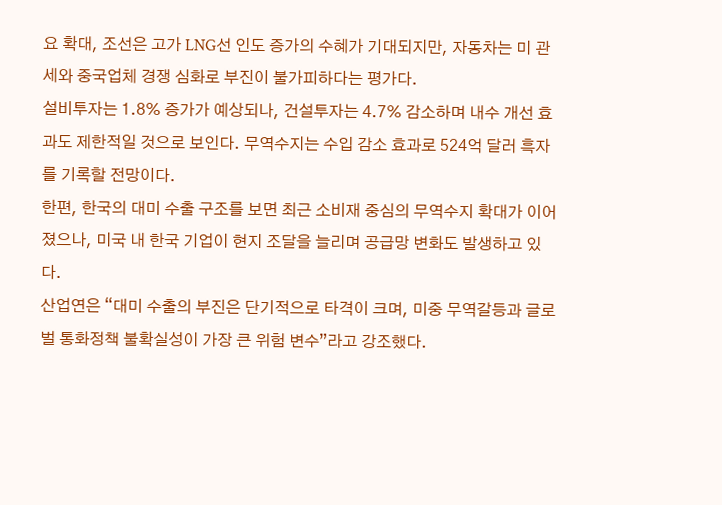요 확대, 조선은 고가 LNG선 인도 증가의 수혜가 기대되지만, 자동차는 미 관세와 중국업체 경쟁 심화로 부진이 불가피하다는 평가다.
설비투자는 1.8% 증가가 예상되나, 건설투자는 4.7% 감소하며 내수 개선 효과도 제한적일 것으로 보인다. 무역수지는 수입 감소 효과로 524억 달러 흑자를 기록할 전망이다.
한편, 한국의 대미 수출 구조를 보면 최근 소비재 중심의 무역수지 확대가 이어졌으나, 미국 내 한국 기업이 현지 조달을 늘리며 공급망 변화도 발생하고 있다.
산업연은 “대미 수출의 부진은 단기적으로 타격이 크며, 미중 무역갈등과 글로벌 통화정책 불확실성이 가장 큰 위험 변수”라고 강조했다.